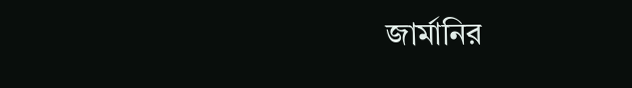জার্মানির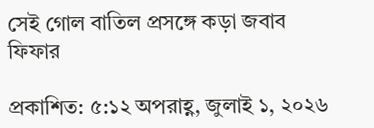সেই গোল বাতিল প্রসঙ্গে কড়া জবাব ফিফার

প্রকাশিত: ৫:১২ অপরাহ্ণ, জুলাই ১, ২০২৬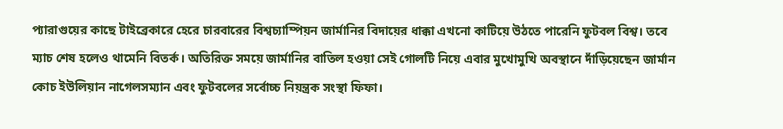প্যারাগুয়ের কাছে টাইব্রেকারে হেরে চারবারের বিশ্বচ্যাম্পিয়ন জার্মানির বিদায়ের ধাক্কা এখনো কাটিয়ে উঠতে পারেনি ফুটবল বিশ্ব। তবে ম্যাচ শেষ হলেও থামেনি বিতর্ক। অতিরিক্ত সময়ে জার্মানির বাতিল হওয়া সেই গোলটি নিয়ে এবার মুখোমুখি অবস্থানে দাঁড়িয়েছেন জার্মান কোচ ইউলিয়ান নাগেলসম্যান এবং ফুটবলের সর্বোচ্চ নিয়ন্ত্রক সংস্থা ফিফা।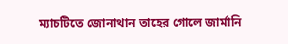ম্যাচটিতে জোনাথান তাহের গোলে জার্মানি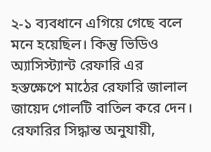২-১ ব্যবধানে এগিয়ে গেছে বলে মনে হয়েছিল। কিন্তু ভিডিও অ্যাসিস্ট্যান্ট রেফারি এর হস্তক্ষেপে মাঠের রেফারি জালাল জায়েদ গোলটি বাতিল করে দেন। রেফারির সিদ্ধান্ত অনুযায়ী,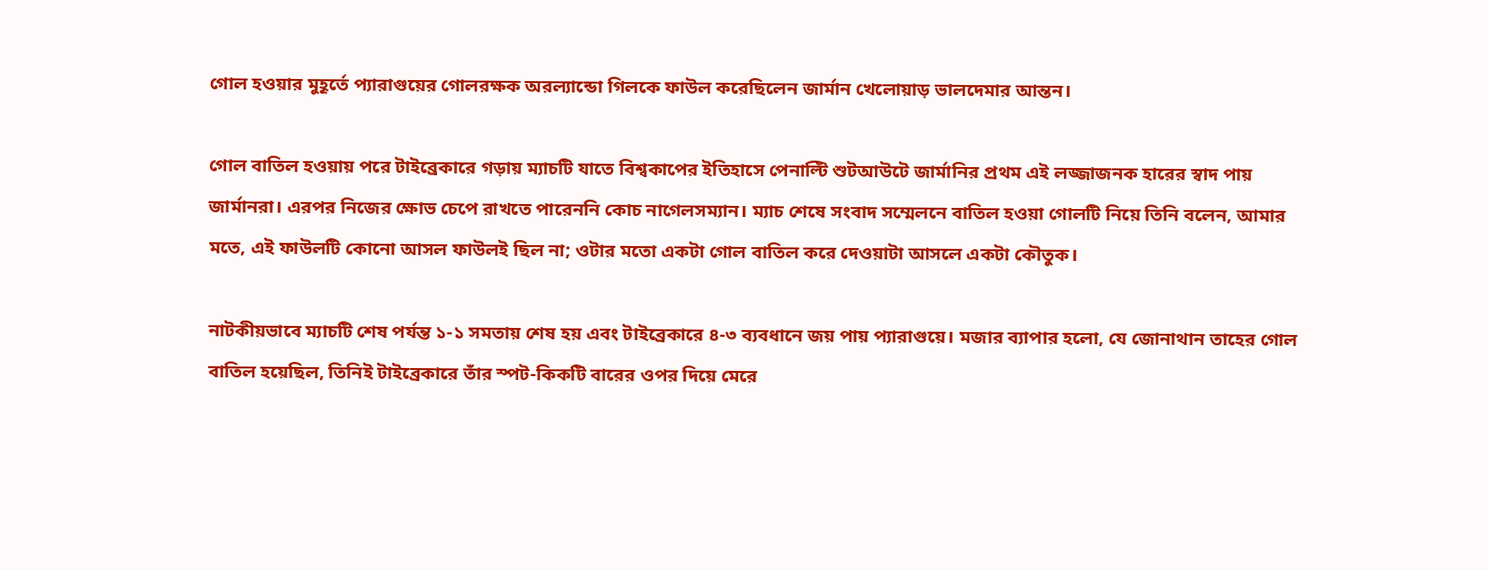গোল হওয়ার মুহূর্তে প্যারাগুয়ের গোলরক্ষক অরল্যান্ডো গিলকে ফাউল করেছিলেন জার্মান খেলোয়াড় ভালদেমার আন্তন।

গোল বাতিল হওয়ায় পরে টাইব্রেকারে গড়ায় ম্যাচটি যাতে বিশ্বকাপের ইতিহাসে পেনাল্টি শুটআউটে জার্মানির প্রথম এই লজ্জাজনক হারের স্বাদ পায় জার্মানরা। এরপর নিজের ক্ষোভ চেপে রাখতে পারেননি কোচ নাগেলসম্যান। ম্যাচ শেষে সংবাদ সম্মেলনে বাতিল হওয়া গোলটি নিয়ে তিনি বলেন, আমার মতে, এই ফাউলটি কোনো আসল ফাউলই ছিল না; ওটার মতো একটা গোল বাতিল করে দেওয়াটা আসলে একটা কৌতুক।

নাটকীয়ভাবে ম্যাচটি শেষ পর্যন্ত ১-১ সমতায় শেষ হয় এবং টাইব্রেকারে ৪-৩ ব্যবধানে জয় পায় প্যারাগুয়ে। মজার ব্যাপার হলো, যে জোনাথান তাহের গোল বাতিল হয়েছিল, তিনিই টাইব্রেকারে তাঁর স্পট-কিকটি বারের ওপর দিয়ে মেরে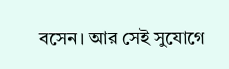বসেন। আর সেই সুযোগে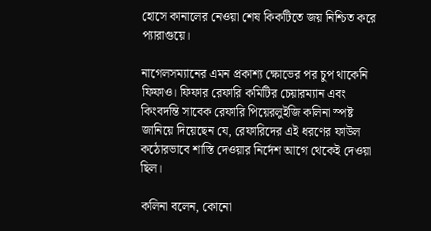হোসে কানালের নেওয়া শেষ কিকটিতে জয় নিশ্চিত করে প্যারাগুয়ে।

নাগেলসম্যানের এমন প্রকাশ্য ক্ষোভের পর চুপ থাকেনি ফিফাও। ফিফার রেফারি কমিটির চেয়ারম্যান এবং কিংবদন্তি সাবেক রেফারি পিয়েরলুইজি কলিনা স্পষ্ট জানিয়ে দিয়েছেন যে, রেফারিদের এই ধরণের ফাউল কঠোরভাবে শাস্তি দেওয়ার নির্দেশ আগে থেকেই দেওয়া ছিল।

কলিনা বলেন, কোনো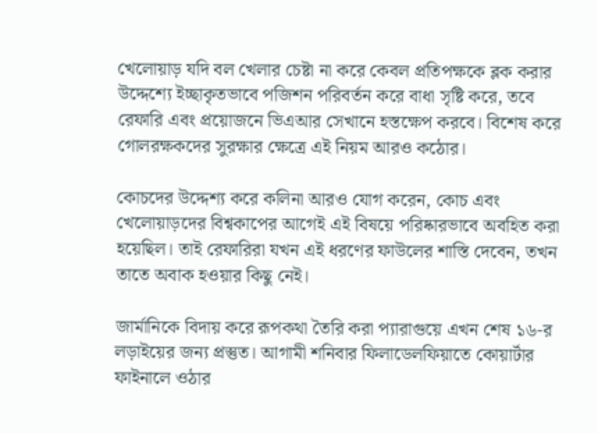খেলোয়াড় যদি বল খেলার চেষ্টা না করে কেবল প্রতিপক্ষকে ব্লক করার উদ্দেশ্যে ইচ্ছাকৃতভাবে পজিশন পরিবর্তন করে বাধা সৃষ্টি করে, তবে রেফারি এবং প্রয়োজনে ভিএআর সেখানে হস্তক্ষেপ করবে। বিশেষ করে গোলরক্ষকদের সুরক্ষার ক্ষেত্রে এই নিয়ম আরও কঠোর।

কোচদের উদ্দেশ্য করে কলিনা আরও যোগ করেন, কোচ এবং খেলোয়াড়দের বিশ্বকাপের আগেই এই বিষয়ে পরিষ্কারভাবে অবহিত করা হয়েছিল। তাই রেফারিরা যখন এই ধরণের ফাউলের শাস্তি দেবেন, তখন তাতে অবাক হওয়ার কিছু নেই।

জার্মানিকে বিদায় করে রূপকথা তৈরি করা প্যারাগুয়ে এখন শেষ ১৬-র লড়াইয়ের জন্য প্রস্তুত। আগামী শনিবার ফিলাডেলফিয়াতে কোয়ার্টার ফাইনালে ওঠার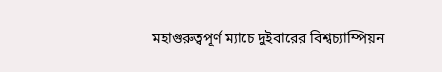মহাগুরুত্বপূর্ণ ম্যাচে দুইবারের বিশ্বচ্যাম্পিয়ন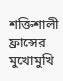শক্তিশালী ফ্রান্সের মুখোমুখি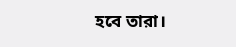হবে তারা।